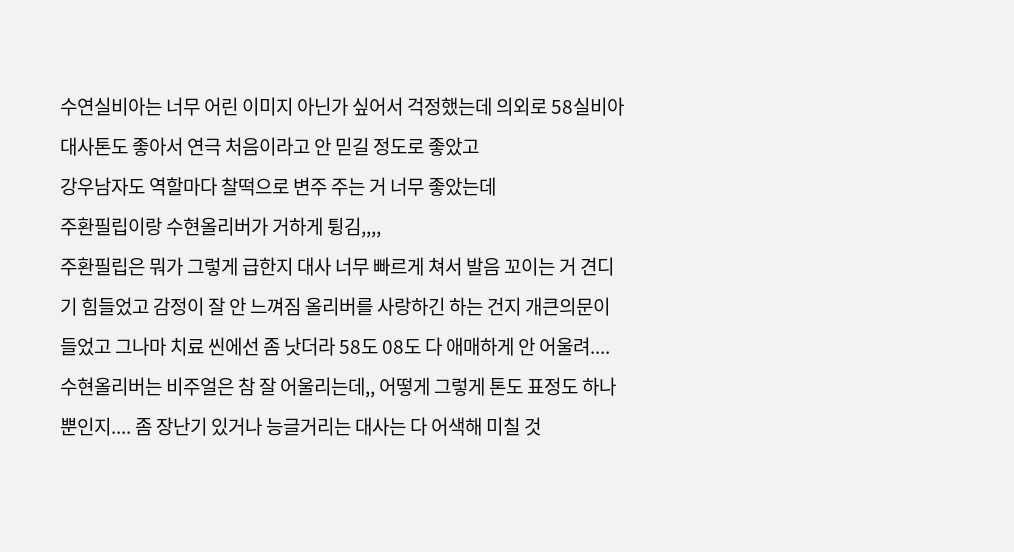수연실비아는 너무 어린 이미지 아닌가 싶어서 걱정했는데 의외로 58실비아 대사톤도 좋아서 연극 처음이라고 안 믿길 정도로 좋았고
강우남자도 역할마다 찰떡으로 변주 주는 거 너무 좋았는데
주환필립이랑 수현올리버가 거하게 튕김,,,,
주환필립은 뭐가 그렇게 급한지 대사 너무 빠르게 쳐서 발음 꼬이는 거 견디기 힘들었고 감정이 잘 안 느껴짐 올리버를 사랑하긴 하는 건지 개큰의문이 들었고 그나마 치료 씬에선 좀 낫더라 58도 08도 다 애매하게 안 어울려....
수현올리버는 비주얼은 참 잘 어울리는데,, 어떻게 그렇게 톤도 표정도 하나뿐인지.... 좀 장난기 있거나 능글거리는 대사는 다 어색해 미칠 것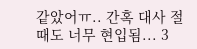같았어ㅠ.. 간혹 대사 절 때도 너무 현입됨... 3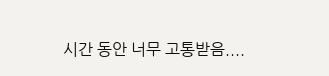시간 동안 너무 고통받음....